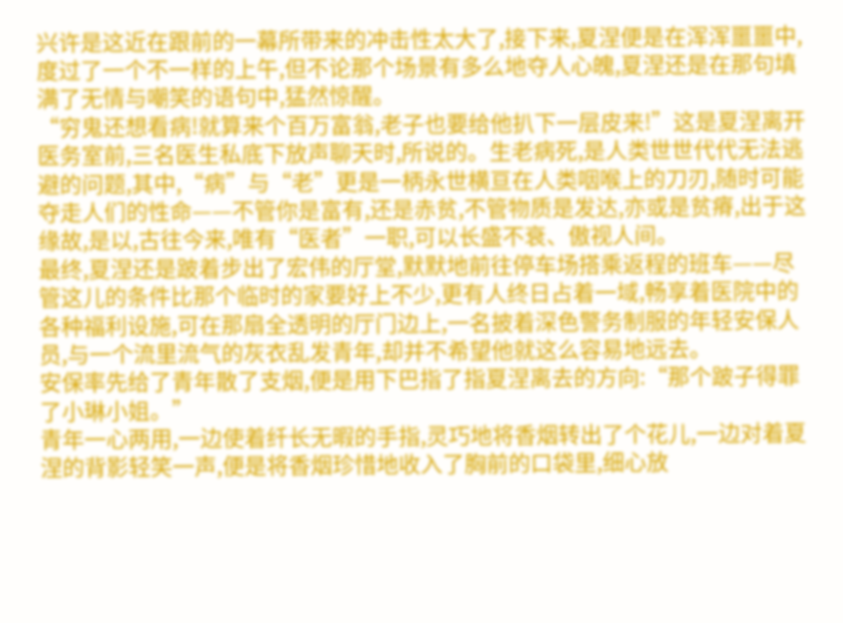兴许是这近在跟前的一幕所带来的冲击性太大了,接下来,夏涅便是在浑浑噩噩中,度过了一个不一样的上午,但不论那个场景有多么地夺人心魄,夏涅还是在那句填满了无情与嘲笑的语句中,猛然惊醒。
“穷鬼还想看病!就算来个百万富翁,老子也要给他扒下一层皮来!”这是夏涅离开医务室前,三名医生私底下放声聊天时,所说的。生老病死,是人类世世代代无法逃避的问题,其中,“病”与“老”更是一柄永世横亘在人类咽喉上的刀刃,随时可能夺走人们的性命——不管你是富有,还是赤贫,不管物质是发达,亦或是贫瘠,出于这缘故,是以,古往今来,唯有“医者”一职,可以长盛不衰、傲视人间。
最终,夏涅还是跛着步出了宏伟的厅堂,默默地前往停车场搭乘返程的班车——尽管这儿的条件比那个临时的家要好上不少,更有人终日占着一域,畅享着医院中的各种福利设施,可在那扇全透明的厅门边上,一名披着深色警务制服的年轻安保人员,与一个流里流气的灰衣乱发青年,却并不希望他就这么容易地远去。
安保率先给了青年散了支烟,便是用下巴指了指夏涅离去的方向:“那个跛子得罪了小琳小姐。”
青年一心两用,一边使着纤长无暇的手指,灵巧地将香烟转出了个花儿,一边对着夏涅的背影轻笑一声,便是将香烟珍惜地收入了胸前的口袋里,细心放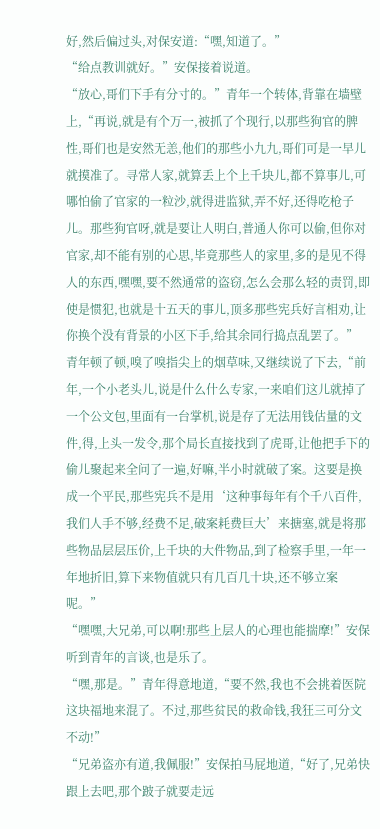好,然后偏过头,对保安道:“嘿,知道了。”
“给点教训就好。”安保接着说道。
“放心,哥们下手有分寸的。”青年一个转体,背靠在墙壁上,“再说,就是有个万一,被抓了个现行,以那些狗官的脾性,哥们也是安然无恙,他们的那些小九九,哥们可是一早儿就摸准了。寻常人家,就算丢上个上千块儿,都不算事儿,可哪怕偷了官家的一粒沙,就得进监狱,弄不好,还得吃枪子儿。那些狗官呀,就是要让人明白,普通人你可以偷,但你对官家,却不能有别的心思,毕竟那些人的家里,多的是见不得人的东西,嘿嘿,要不然通常的盗窃,怎么会那么轻的责罚,即使是惯犯,也就是十五天的事儿,顶多那些宪兵好言相劝,让你换个没有背景的小区下手,给其余同行捣点乱罢了。”
青年顿了顿,嗅了嗅指尖上的烟草味,又继续说了下去,“前年,一个小老头儿,说是什么什么专家,一来咱们这儿就掉了一个公文包,里面有一台掌机,说是存了无法用钱估量的文件,得,上头一发令,那个局长直接找到了虎哥,让他把手下的偷儿聚起来全问了一遍,好嘛,半小时就破了案。这要是换成一个平民,那些宪兵不是用‘这种事每年有个千八百件,我们人手不够,经费不足,破案耗费巨大’来搪塞,就是将那些物品层层压价,上千块的大件物品,到了检察手里,一年一年地折旧,算下来物值就只有几百几十块,还不够立案呢。”
“嘿嘿,大兄弟,可以啊!那些上层人的心理也能揣摩!”安保听到青年的言谈,也是乐了。
“嘿,那是。”青年得意地道,“要不然,我也不会挑着医院这块福地来混了。不过,那些贫民的救命钱,我狂三可分文不动!”
“兄弟盗亦有道,我佩服!”安保拍马屁地道,“好了,兄弟快跟上去吧,那个跛子就要走远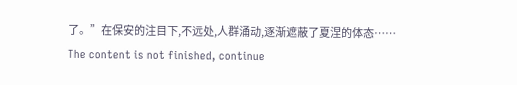了。”在保安的注目下,不远处,人群涌动,逐渐遮蔽了夏涅的体态……
The content is not finished, continue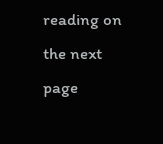reading on the next page